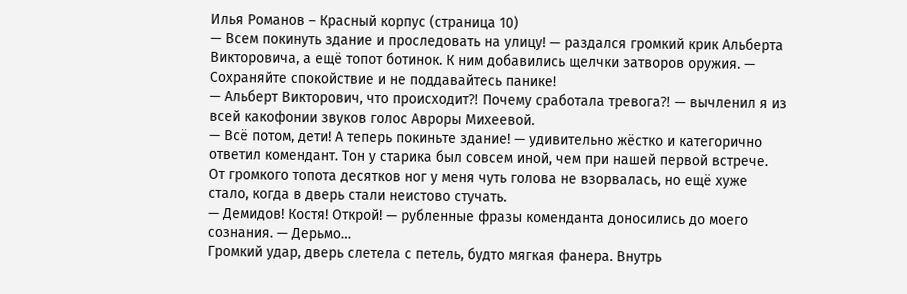Илья Романов – Красный корпус (страница 10)
— Всем покинуть здание и проследовать на улицу! — раздался громкий крик Альберта Викторовича, а ещё топот ботинок. К ним добавились щелчки затворов оружия. — Сохраняйте спокойствие и не поддавайтесь панике!
— Альберт Викторович, что происходит⁈ Почему сработала тревога⁈ — вычленил я из всей какофонии звуков голос Авроры Михеевой.
— Всё потом, дети! А теперь покиньте здание! — удивительно жёстко и категорично ответил комендант. Тон у старика был совсем иной, чем при нашей первой встрече.
От громкого топота десятков ног у меня чуть голова не взорвалась, но ещё хуже стало, когда в дверь стали неистово стучать.
— Демидов! Костя! Открой! — рубленные фразы коменданта доносились до моего сознания. — Дерьмо…
Громкий удар, дверь слетела с петель, будто мягкая фанера. Внутрь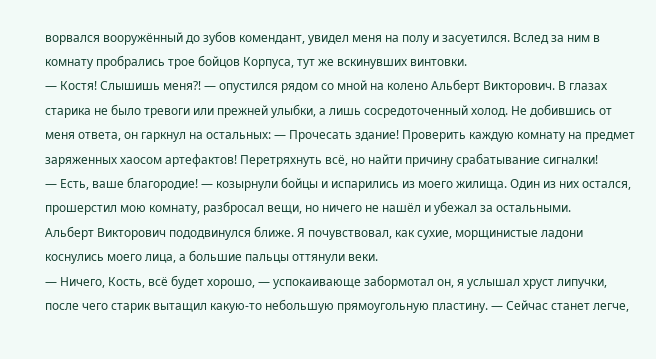ворвался вооружённый до зубов комендант, увидел меня на полу и засуетился. Вслед за ним в комнату пробрались трое бойцов Корпуса, тут же вскинувших винтовки.
— Костя! Слышишь меня⁈ — опустился рядом со мной на колено Альберт Викторович. В глазах старика не было тревоги или прежней улыбки, а лишь сосредоточенный холод. Не добившись от меня ответа, он гаркнул на остальных: — Прочесать здание! Проверить каждую комнату на предмет заряженных хаосом артефактов! Перетряхнуть всё, но найти причину срабатывание сигналки!
— Есть, ваше благородие! — козырнули бойцы и испарились из моего жилища. Один из них остался, прошерстил мою комнату, разбросал вещи, но ничего не нашёл и убежал за остальными.
Альберт Викторович пододвинулся ближе. Я почувствовал, как сухие, морщинистые ладони коснулись моего лица, а большие пальцы оттянули веки.
— Ничего, Кость, всё будет хорошо, — успокаивающе забормотал он, я услышал хруст липучки, после чего старик вытащил какую-то небольшую прямоугольную пластину. — Сейчас станет легче,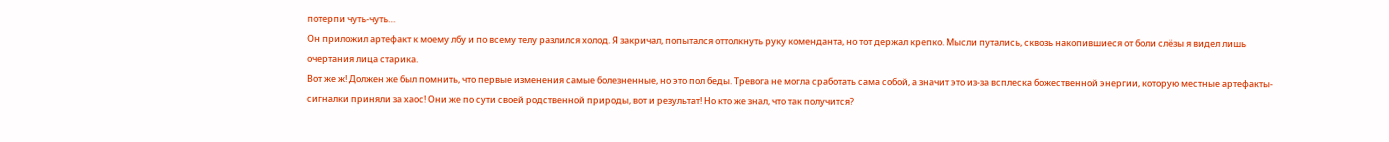потерпи чуть-чуть…
Он приложил артефакт к моему лбу и по всему телу разлился холод. Я закричал, попытался оттолкнуть руку коменданта, но тот держал крепко. Мысли путались, сквозь накопившиеся от боли слёзы я видел лишь очертания лица старика.
Вот же ж! Должен же был помнить, что первые изменения самые болезненные, но это пол беды. Тревога не могла сработать сама собой, а значит это из-за всплеска божественной энергии, которую местные артефакты-сигналки приняли за хаос! Они же по сути своей родственной природы, вот и результат! Но кто же знал, что так получится?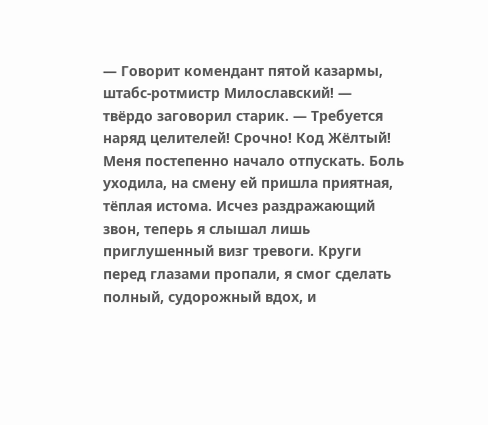— Говорит комендант пятой казармы, штабс-ротмистр Милославский! — твёрдо заговорил старик. — Требуется наряд целителей! Срочно! Код Жёлтый!
Меня постепенно начало отпускать. Боль уходила, на смену ей пришла приятная, тёплая истома. Исчез раздражающий звон, теперь я слышал лишь приглушенный визг тревоги. Круги перед глазами пропали, я смог сделать полный, судорожный вдох, и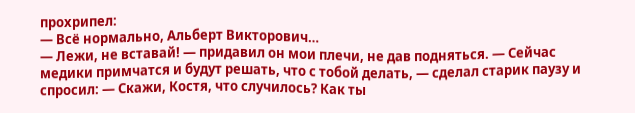прохрипел:
— Всё нормально, Альберт Викторович…
— Лежи, не вставай! — придавил он мои плечи, не дав подняться. — Сейчас медики примчатся и будут решать, что с тобой делать, — сделал старик паузу и спросил: — Скажи, Костя, что случилось? Как ты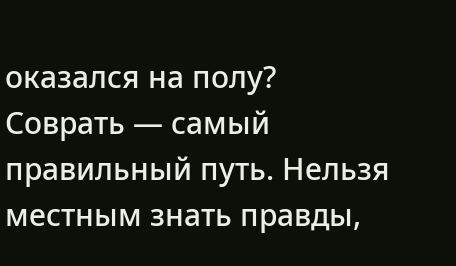оказался на полу?
Соврать — самый правильный путь. Нельзя местным знать правды,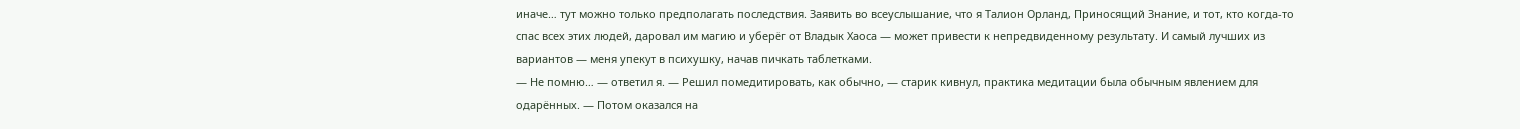иначе… тут можно только предполагать последствия. Заявить во всеуслышание, что я Талион Орланд, Приносящий Знание, и тот, кто когда-то спас всех этих людей, даровал им магию и уберёг от Владык Хаоса — может привести к непредвиденному результату. И самый лучших из вариантов — меня упекут в психушку, начав пичкать таблетками.
— Не помню… — ответил я. — Решил помедитировать, как обычно, — старик кивнул, практика медитации была обычным явлением для одарённых. — Потом оказался на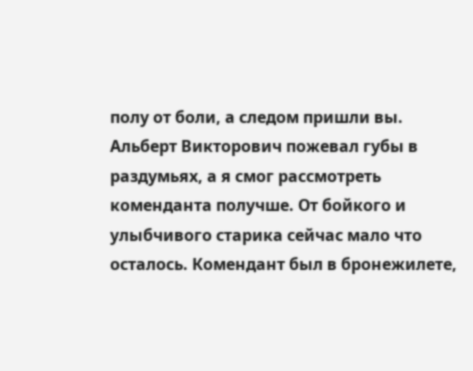полу от боли, а следом пришли вы.
Альберт Викторович пожевал губы в раздумьях, а я смог рассмотреть коменданта получше. От бойкого и улыбчивого старика сейчас мало что осталось. Комендант был в бронежилете,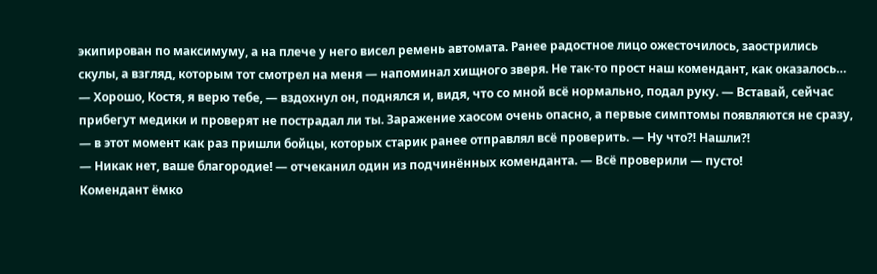экипирован по максимуму, а на плече у него висел ремень автомата. Ранее радостное лицо ожесточилось, заострились скулы, а взгляд, которым тот смотрел на меня — напоминал хищного зверя. Не так-то прост наш комендант, как оказалось…
— Хорошо, Костя, я верю тебе, — вздохнул он, поднялся и, видя, что со мной всё нормально, подал руку. — Вставай, сейчас прибегут медики и проверят не пострадал ли ты. Заражение хаосом очень опасно, а первые симптомы появляются не сразу, — в этот момент как раз пришли бойцы, которых старик ранее отправлял всё проверить. — Ну что⁈ Нашли⁈
— Никак нет, ваше благородие! — отчеканил один из подчинённых коменданта. — Всё проверили — пусто!
Комендант ёмко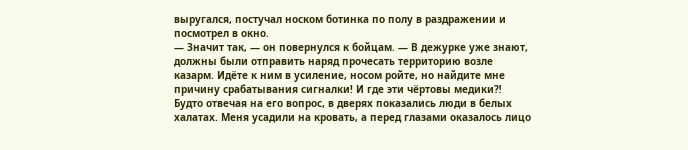выругался, постучал носком ботинка по полу в раздражении и посмотрел в окно.
— Значит так, — он повернулся к бойцам. — В дежурке уже знают, должны были отправить наряд прочесать территорию возле казарм. Идёте к ним в усиление, носом ройте, но найдите мне причину срабатывания сигналки! И где эти чёртовы медики⁈
Будто отвечая на его вопрос, в дверях показались люди в белых халатах. Меня усадили на кровать, а перед глазами оказалось лицо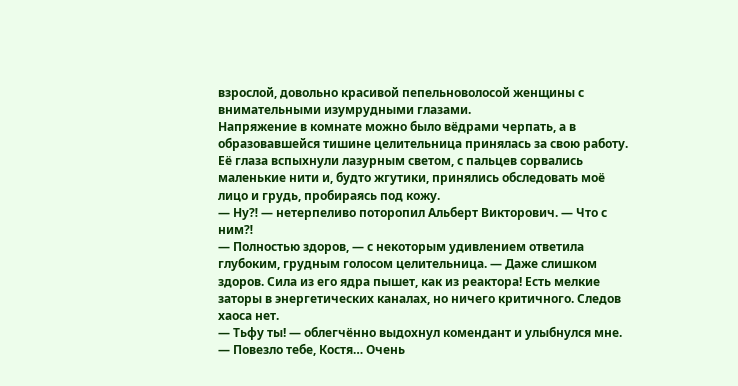взрослой, довольно красивой пепельноволосой женщины с внимательными изумрудными глазами.
Напряжение в комнате можно было вёдрами черпать, а в образовавшейся тишине целительница принялась за свою работу. Её глаза вспыхнули лазурным светом, с пальцев сорвались маленькие нити и, будто жгутики, принялись обследовать моё лицо и грудь, пробираясь под кожу.
— Ну⁈ — нетерпеливо поторопил Альберт Викторович. — Что с ним⁈
— Полностью здоров, — с некоторым удивлением ответила глубоким, грудным голосом целительница. — Даже слишком здоров. Сила из его ядра пышет, как из реактора! Есть мелкие заторы в энергетических каналах, но ничего критичного. Следов хаоса нет.
— Тьфу ты! — облегчённо выдохнул комендант и улыбнулся мне. — Повезло тебе, Костя… Очень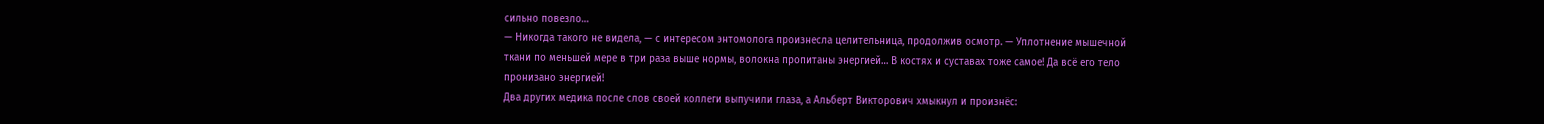сильно повезло…
— Никогда такого не видела, — с интересом энтомолога произнесла целительница, продолжив осмотр. — Уплотнение мышечной ткани по меньшей мере в три раза выше нормы, волокна пропитаны энергией… В костях и суставах тоже самое! Да всё его тело пронизано энергией!
Два других медика после слов своей коллеги выпучили глаза, а Альберт Викторович хмыкнул и произнёс: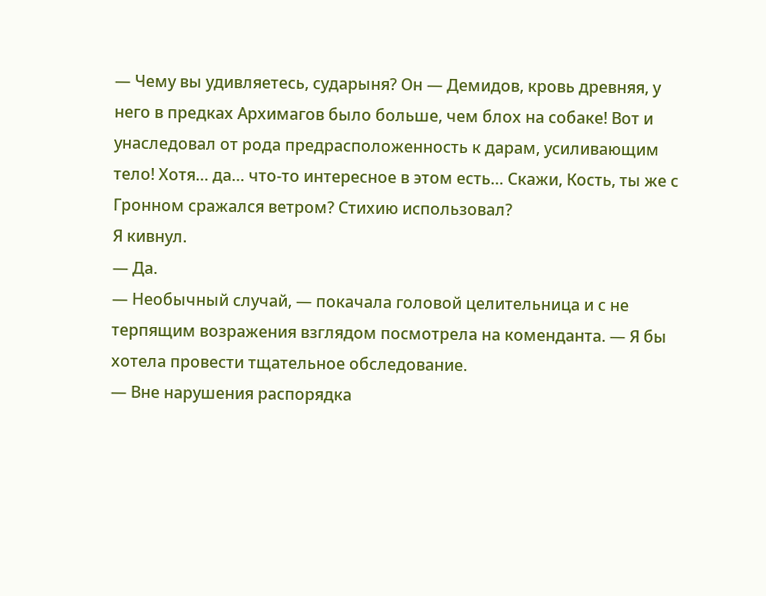— Чему вы удивляетесь, сударыня? Он — Демидов, кровь древняя, у него в предках Архимагов было больше, чем блох на собаке! Вот и унаследовал от рода предрасположенность к дарам, усиливающим тело! Хотя… да… что-то интересное в этом есть… Скажи, Кость, ты же с Гронном сражался ветром? Стихию использовал?
Я кивнул.
— Да.
— Необычный случай, — покачала головой целительница и с не терпящим возражения взглядом посмотрела на коменданта. — Я бы хотела провести тщательное обследование.
— Вне нарушения распорядка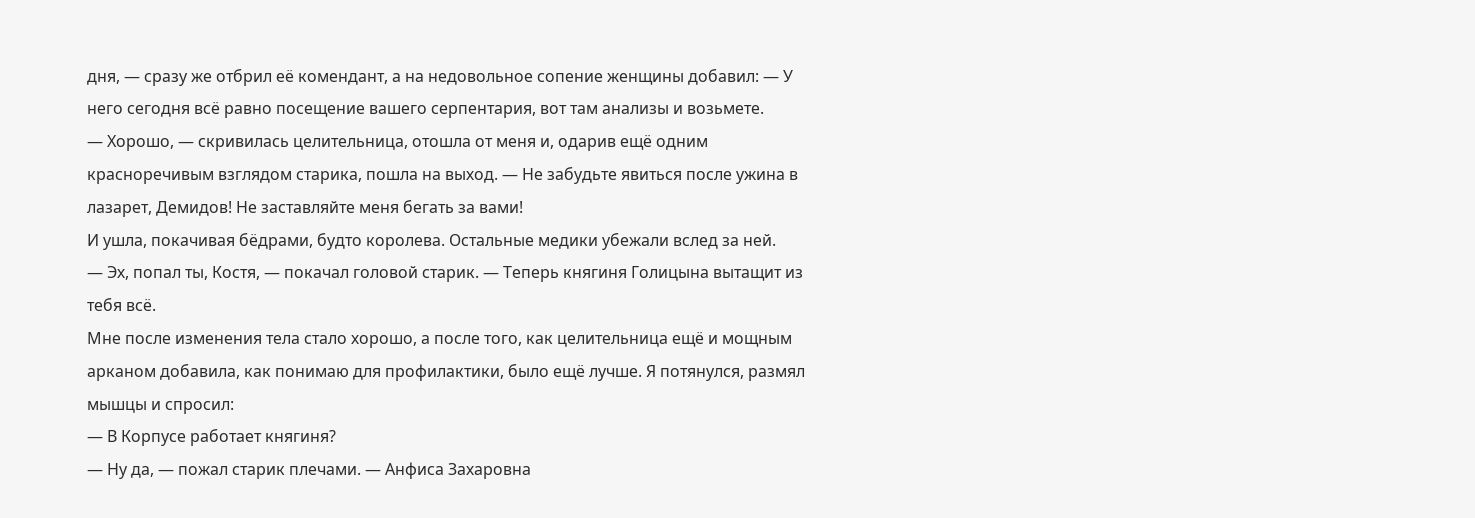дня, — сразу же отбрил её комендант, а на недовольное сопение женщины добавил: — У него сегодня всё равно посещение вашего серпентария, вот там анализы и возьмете.
— Хорошо, — скривилась целительница, отошла от меня и, одарив ещё одним красноречивым взглядом старика, пошла на выход. — Не забудьте явиться после ужина в лазарет, Демидов! Не заставляйте меня бегать за вами!
И ушла, покачивая бёдрами, будто королева. Остальные медики убежали вслед за ней.
— Эх, попал ты, Костя, — покачал головой старик. — Теперь княгиня Голицына вытащит из тебя всё.
Мне после изменения тела стало хорошо, а после того, как целительница ещё и мощным арканом добавила, как понимаю для профилактики, было ещё лучше. Я потянулся, размял мышцы и спросил:
— В Корпусе работает княгиня?
— Ну да, — пожал старик плечами. — Анфиса Захаровна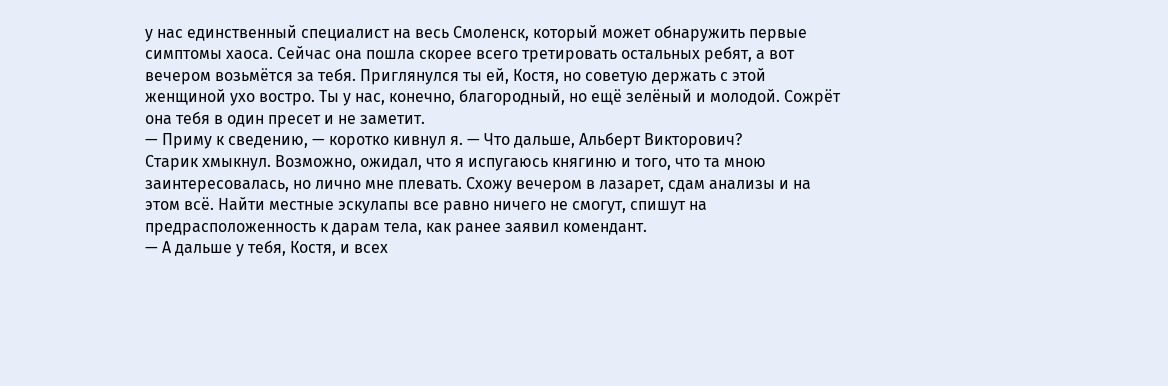у нас единственный специалист на весь Смоленск, который может обнаружить первые симптомы хаоса. Сейчас она пошла скорее всего третировать остальных ребят, а вот вечером возьмётся за тебя. Приглянулся ты ей, Костя, но советую держать с этой женщиной ухо востро. Ты у нас, конечно, благородный, но ещё зелёный и молодой. Сожрёт она тебя в один пресет и не заметит.
— Приму к сведению, — коротко кивнул я. — Что дальше, Альберт Викторович?
Старик хмыкнул. Возможно, ожидал, что я испугаюсь княгиню и того, что та мною заинтересовалась, но лично мне плевать. Схожу вечером в лазарет, сдам анализы и на этом всё. Найти местные эскулапы все равно ничего не смогут, спишут на предрасположенность к дарам тела, как ранее заявил комендант.
— А дальше у тебя, Костя, и всех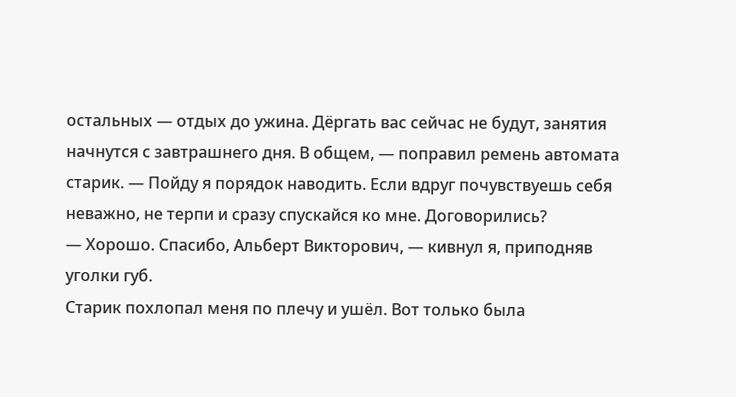остальных — отдых до ужина. Дёргать вас сейчас не будут, занятия начнутся с завтрашнего дня. В общем, — поправил ремень автомата старик. — Пойду я порядок наводить. Если вдруг почувствуешь себя неважно, не терпи и сразу спускайся ко мне. Договорились?
— Хорошо. Спасибо, Альберт Викторович, — кивнул я, приподняв уголки губ.
Старик похлопал меня по плечу и ушёл. Вот только была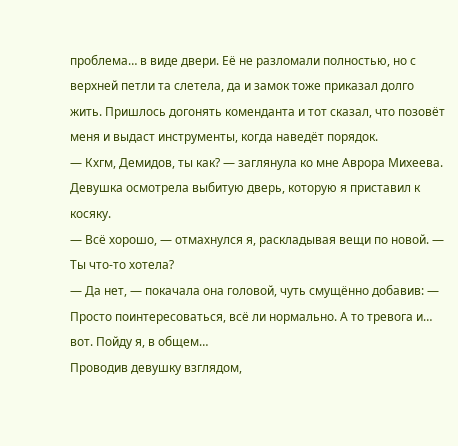проблема… в виде двери. Её не разломали полностью, но с верхней петли та слетела, да и замок тоже приказал долго жить. Пришлось догонять коменданта и тот сказал, что позовёт меня и выдаст инструменты, когда наведёт порядок.
— Кхгм, Демидов, ты как? — заглянула ко мне Аврора Михеева. Девушка осмотрела выбитую дверь, которую я приставил к косяку.
— Всё хорошо, — отмахнулся я, раскладывая вещи по новой. — Ты что-то хотела?
— Да нет, — покачала она головой, чуть смущённо добавив: — Просто поинтересоваться, всё ли нормально. А то тревога и… вот. Пойду я, в общем…
Проводив девушку взглядом,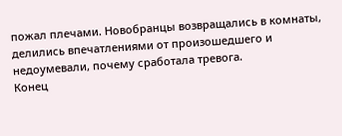пожал плечами. Новобранцы возвращались в комнаты, делились впечатлениями от произошедшего и недоумевали, почему сработала тревога.
Конец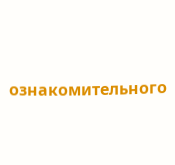ознакомительного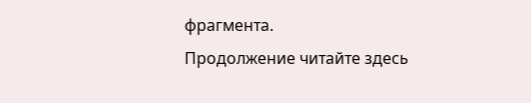фрагмента.
Продолжение читайте здесь